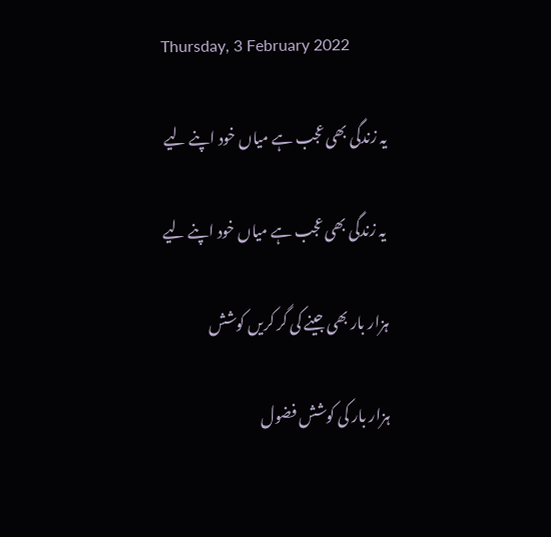Thursday, 3 February 2022

یہ زندگی بھی عجب ہے میاں خود اپنے لیے

 یہ زندگی بھی عجب ہے میاں خود اپنے لیے

ہزار بار بھی جینے کی گر کریں کوشش

ہزار بار کی کوشش فضول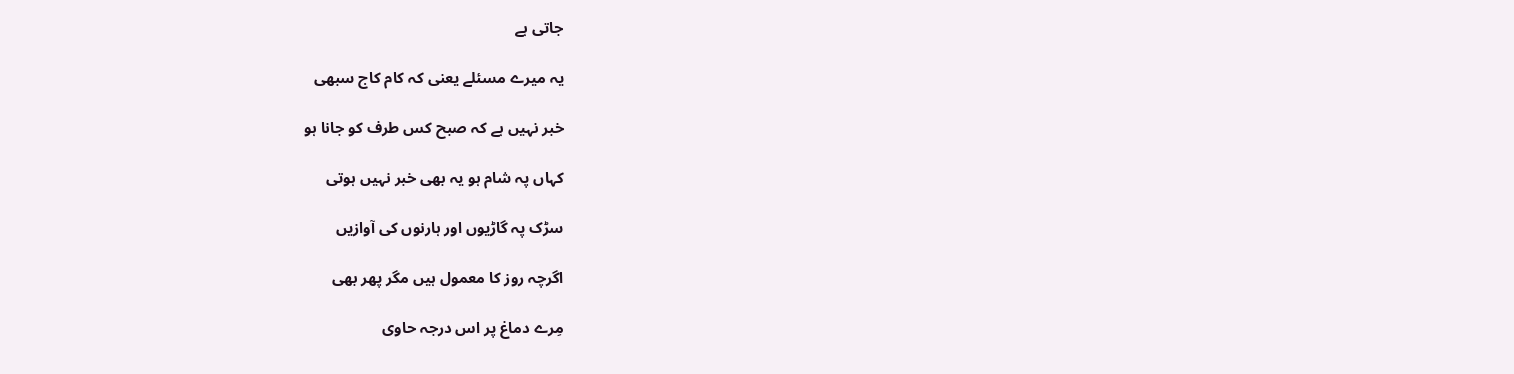جاتی ہے

یہ میرے مسئلے یعنی کہ کام کاج سبھی

خبر نہیں ہے کہ صبح کس طرف کو جانا ہو

کہاں پہ شام ہو یہ بھی خبر نہیں ہوتی

سڑک پہ گاڑیوں اور ہارنوں کی آوازیں

اگرچہ روز کا معمول ہیں مگر پھر بھی

مِرے دماغ پر اس درجہ حاوی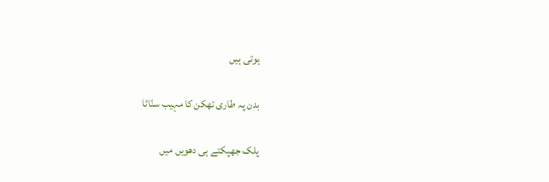ہوتی ہیں

بدن پہ طاری تھکن کا مہیب سنّاٹا

پلک جھپکتے ہی دھویں میں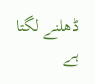ڈھلنے لگتا ہے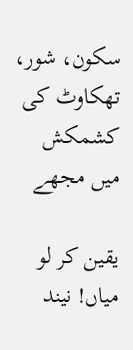سکون، شور، تھکاوٹ کی کشمکش میں مجھے

یقین کر لو میاں! نیند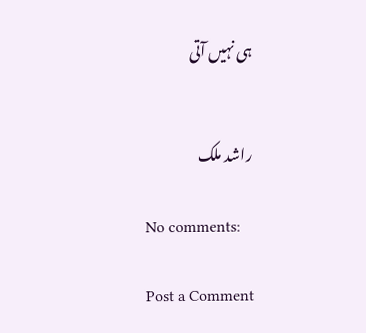ہی نہیں آتی


راشد ملک

No comments:

Post a Comment